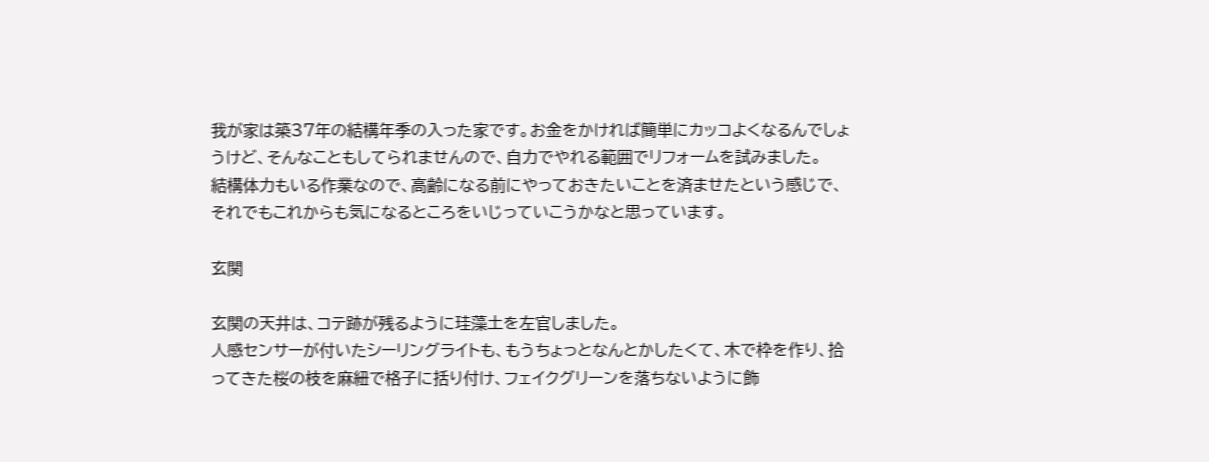我が家は築37年の結構年季の入った家です。お金をかければ簡単にカッコよくなるんでしょうけど、そんなこともしてられませんので、自力でやれる範囲でリフォームを試みました。
結構体力もいる作業なので、高齢になる前にやっておきたいことを済ませたという感じで、それでもこれからも気になるところをいじっていこうかなと思っています。

玄関

玄関の天井は、コテ跡が残るように珪藻土を左官しました。
人感センサーが付いたシーリングライトも、もうちょっとなんとかしたくて、木で枠を作り、拾ってきた桜の枝を麻紐で格子に括り付け、フェイクグリーンを落ちないように飾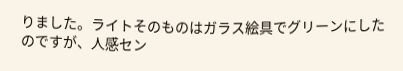りました。ライトそのものはガラス絵具でグリーンにしたのですが、人感セン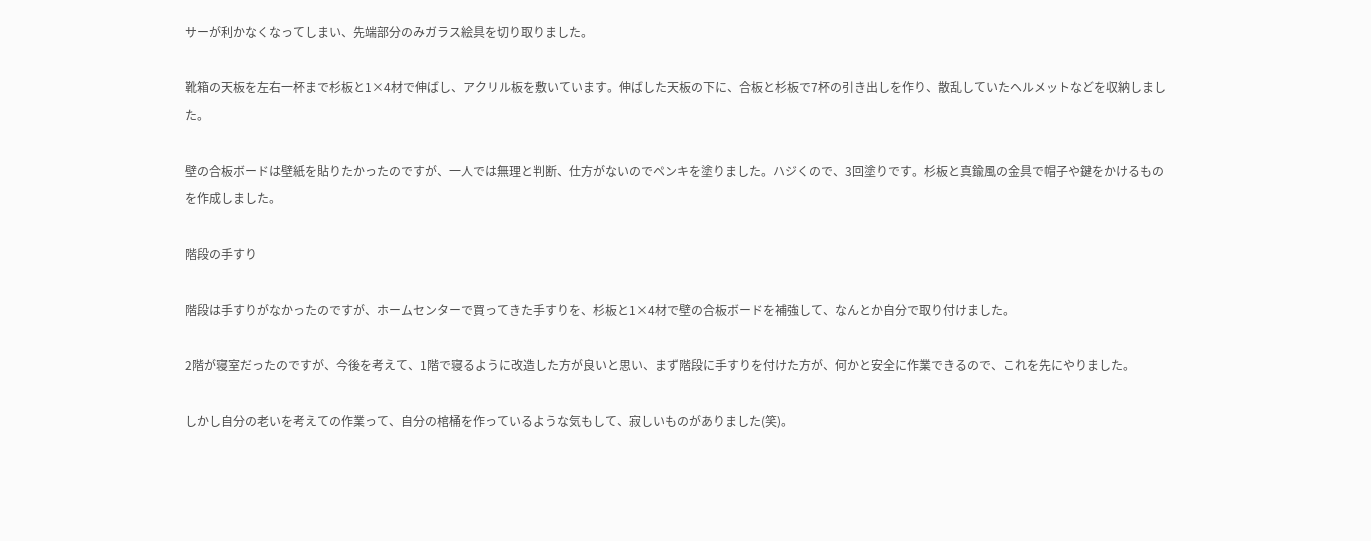サーが利かなくなってしまい、先端部分のみガラス絵具を切り取りました。

靴箱の天板を左右一杯まで杉板と1×4材で伸ばし、アクリル板を敷いています。伸ばした天板の下に、合板と杉板で7杯の引き出しを作り、散乱していたヘルメットなどを収納しました。

壁の合板ボードは壁紙を貼りたかったのですが、一人では無理と判断、仕方がないのでペンキを塗りました。ハジくので、3回塗りです。杉板と真鍮風の金具で帽子や鍵をかけるものを作成しました。

階段の手すり

階段は手すりがなかったのですが、ホームセンターで買ってきた手すりを、杉板と1×4材で壁の合板ボードを補強して、なんとか自分で取り付けました。

2階が寝室だったのですが、今後を考えて、1階で寝るように改造した方が良いと思い、まず階段に手すりを付けた方が、何かと安全に作業できるので、これを先にやりました。

しかし自分の老いを考えての作業って、自分の棺桶を作っているような気もして、寂しいものがありました(笑)。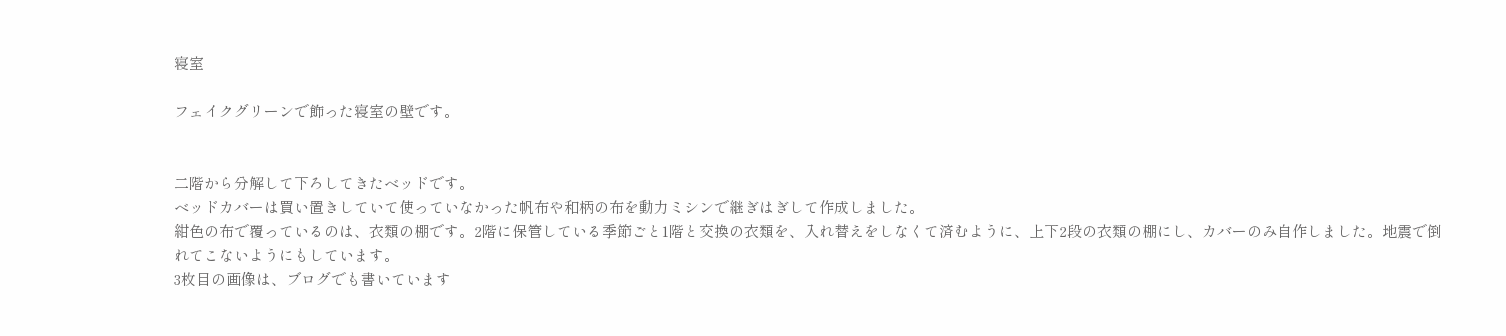寝室

フェイクグリーンで飾った寝室の壁です。


二階から分解して下ろしてきたベッドです。
ベッドカバーは買い置きしていて使っていなかった帆布や和柄の布を動力ミシンで継ぎはぎして作成しました。
紺色の布で覆っているのは、衣類の棚です。2階に保管している季節ごと1階と交換の衣類を、入れ替えをしなくて済むように、上下2段の衣類の棚にし、カバーのみ自作しました。地震で倒れてこないようにもしています。
3枚目の画像は、ブログでも書いています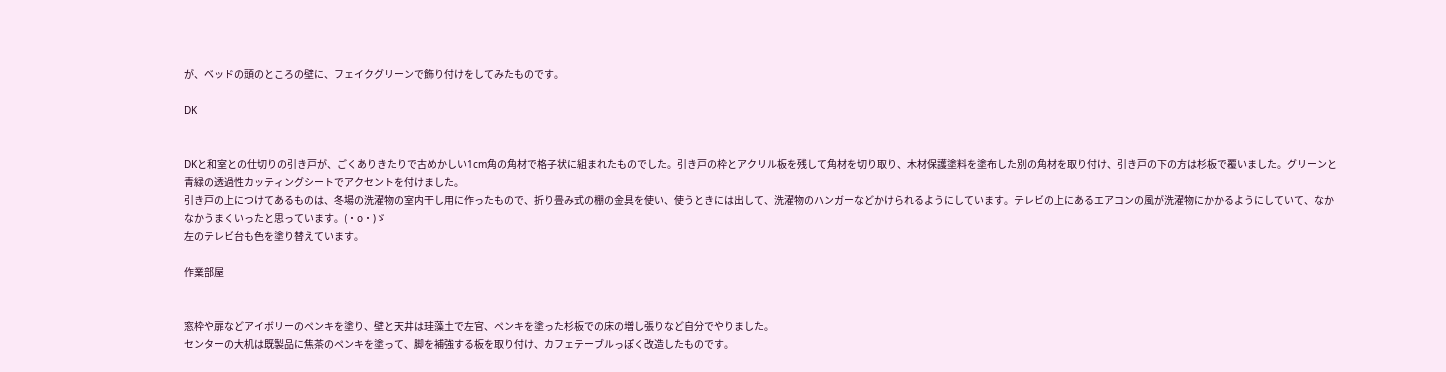が、ベッドの頭のところの壁に、フェイクグリーンで飾り付けをしてみたものです。

DK


DKと和室との仕切りの引き戸が、ごくありきたりで古めかしい1cm角の角材で格子状に組まれたものでした。引き戸の枠とアクリル板を残して角材を切り取り、木材保護塗料を塗布した別の角材を取り付け、引き戸の下の方は杉板で覆いました。グリーンと青緑の透過性カッティングシートでアクセントを付けました。
引き戸の上につけてあるものは、冬場の洗濯物の室内干し用に作ったもので、折り畳み式の棚の金具を使い、使うときには出して、洗濯物のハンガーなどかけられるようにしています。テレビの上にあるエアコンの風が洗濯物にかかるようにしていて、なかなかうまくいったと思っています。(・o・)ゞ
左のテレビ台も色を塗り替えています。

作業部屋


窓枠や扉などアイボリーのペンキを塗り、壁と天井は珪藻土で左官、ペンキを塗った杉板での床の増し張りなど自分でやりました。
センターの大机は既製品に焦茶のペンキを塗って、脚を補強する板を取り付け、カフェテーブルっぽく改造したものです。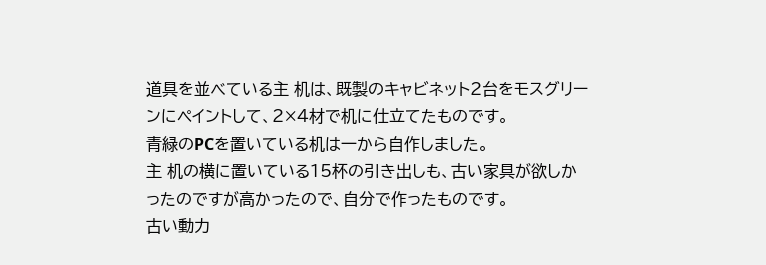道具を並べている主 机は、既製のキャビネット2台をモスグリーンにペイントして、2×4材で机に仕立てたものです。
青緑のPCを置いている机は一から自作しました。
主 机の横に置いている15杯の引き出しも、古い家具が欲しかったのですが高かったので、自分で作ったものです。
古い動力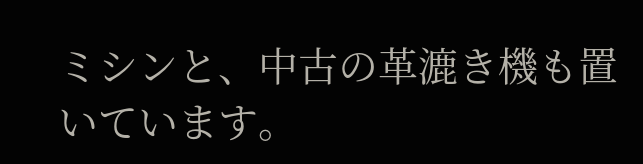ミシンと、中古の革漉き機も置いています。